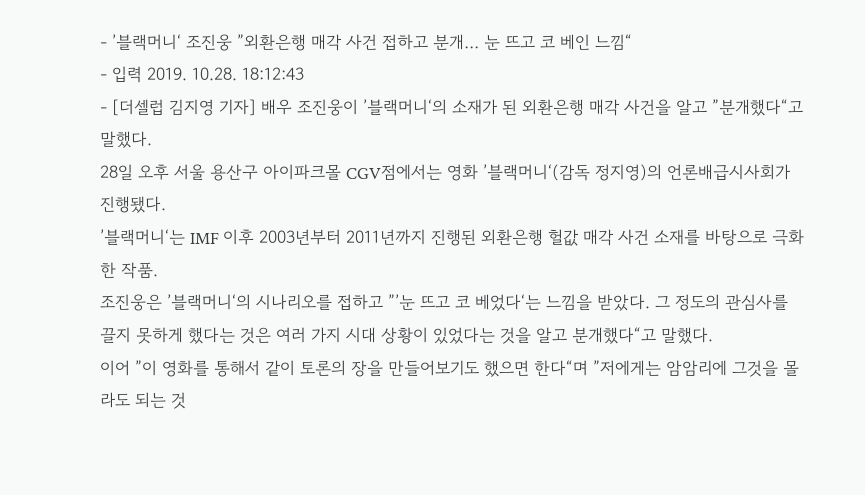- ’블랙머니‘ 조진웅 ”외환은행 매각 사건 접하고 분개… 눈 뜨고 코 베인 느낌“
- 입력 2019. 10.28. 18:12:43
- [더셀럽 김지영 기자] 배우 조진웅이 ’블랙머니‘의 소재가 된 외환은행 매각 사건을 알고 ”분개했다“고 말했다.
28일 오후 서울 용산구 아이파크몰 CGV점에서는 영화 ’블랙머니‘(감독 정지영)의 언론배급시사회가 진행됐다.
’블랙머니‘는 IMF 이후 2003년부터 2011년까지 진행된 외환은행 헐값 매각 사건 소재를 바탕으로 극화한 작품.
조진웅은 ’블랙머니‘의 시나리오를 접하고 ”’눈 뜨고 코 베었다‘는 느낌을 받았다. 그 정도의 관심사를 끌지 못하게 했다는 것은 여러 가지 시대 상황이 있었다는 것을 알고 분개했다“고 말했다.
이어 ”이 영화를 통해서 같이 토론의 장을 만들어보기도 했으면 한다“며 ”저에게는 암암리에 그것을 몰라도 되는 것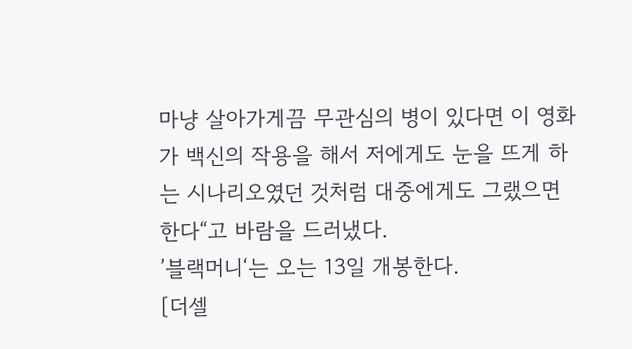마냥 살아가게끔 무관심의 병이 있다면 이 영화가 백신의 작용을 해서 저에게도 눈을 뜨게 하는 시나리오였던 것처럼 대중에게도 그랬으면 한다“고 바람을 드러냈다.
’블랙머니‘는 오는 13일 개봉한다.
[더셀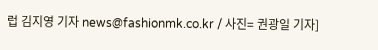럽 김지영 기자 news@fashionmk.co.kr / 사진= 권광일 기자]